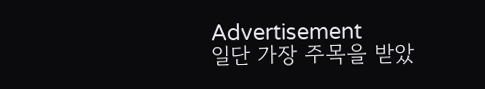Advertisement
일단 가장 주목을 받았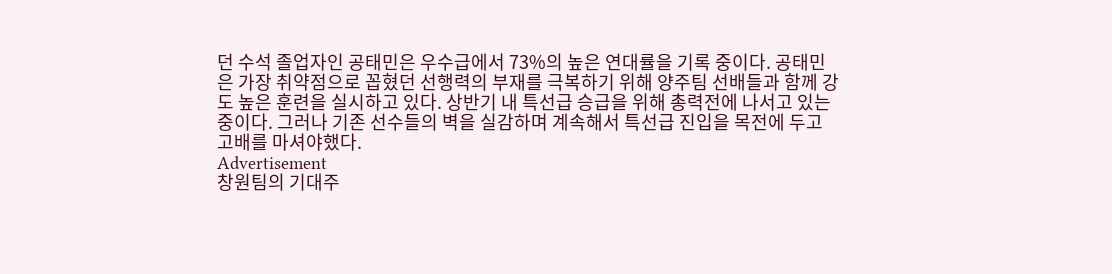던 수석 졸업자인 공태민은 우수급에서 73%의 높은 연대률을 기록 중이다. 공태민은 가장 취약점으로 꼽혔던 선행력의 부재를 극복하기 위해 양주팀 선배들과 함께 강도 높은 훈련을 실시하고 있다. 상반기 내 특선급 승급을 위해 총력전에 나서고 있는 중이다. 그러나 기존 선수들의 벽을 실감하며 계속해서 특선급 진입을 목전에 두고 고배를 마셔야했다.
Advertisement
창원팀의 기대주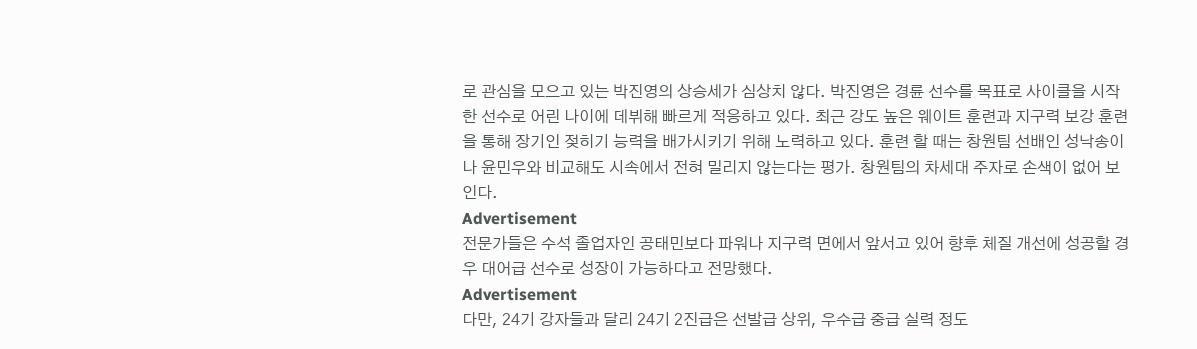로 관심을 모으고 있는 박진영의 상승세가 심상치 않다. 박진영은 경륜 선수를 목표로 사이클을 시작한 선수로 어린 나이에 데뷔해 빠르게 적응하고 있다. 최근 강도 높은 웨이트 훈련과 지구력 보강 훈련을 통해 장기인 젖히기 능력을 배가시키기 위해 노력하고 있다. 훈련 할 때는 창원팀 선배인 성낙송이나 윤민우와 비교해도 시속에서 전혀 밀리지 않는다는 평가. 창원팀의 차세대 주자로 손색이 없어 보인다.
Advertisement
전문가들은 수석 졸업자인 공태민보다 파워나 지구력 면에서 앞서고 있어 향후 체질 개선에 성공할 경우 대어급 선수로 성장이 가능하다고 전망했다.
Advertisement
다만, 24기 강자들과 달리 24기 2진급은 선발급 상위, 우수급 중급 실력 정도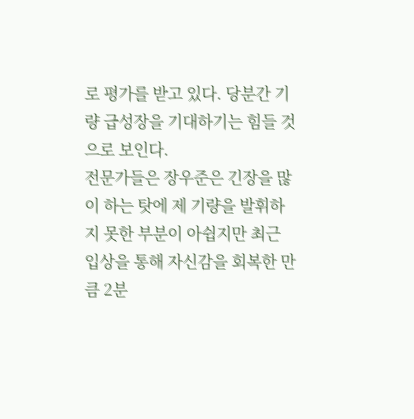로 평가를 받고 있다. 당분간 기량 급성장을 기대하기는 힘들 것으로 보인다.
전문가들은 장우준은 긴장을 많이 하는 탓에 제 기량을 발휘하지 못한 부분이 아쉽지만 최근 입상을 통해 자신감을 회복한 만큼 2분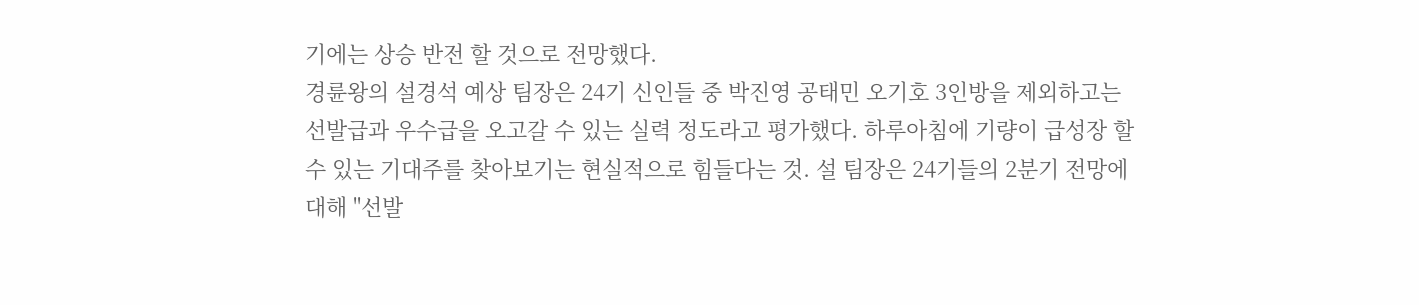기에는 상승 반전 할 것으로 전망했다.
경륜왕의 설경석 예상 팀장은 24기 신인들 중 박진영 공태민 오기호 3인방을 제외하고는 선발급과 우수급을 오고갈 수 있는 실력 정도라고 평가했다. 하루아침에 기량이 급성장 할 수 있는 기대주를 찾아보기는 현실적으로 힘들다는 것. 설 팀장은 24기들의 2분기 전망에 대해 "선발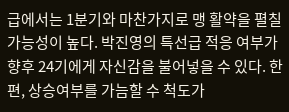급에서는 1분기와 마찬가지로 맹 활약을 펼칠 가능성이 높다. 박진영의 특선급 적응 여부가 향후 24기에게 자신감을 불어넣을 수 있다. 한편, 상승여부를 가늠할 수 척도가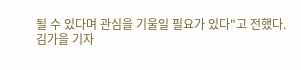될 수 있다며 관심을 기울일 필요가 있다"고 전했다.
김가을 기자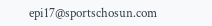epi17@sportschosun.com